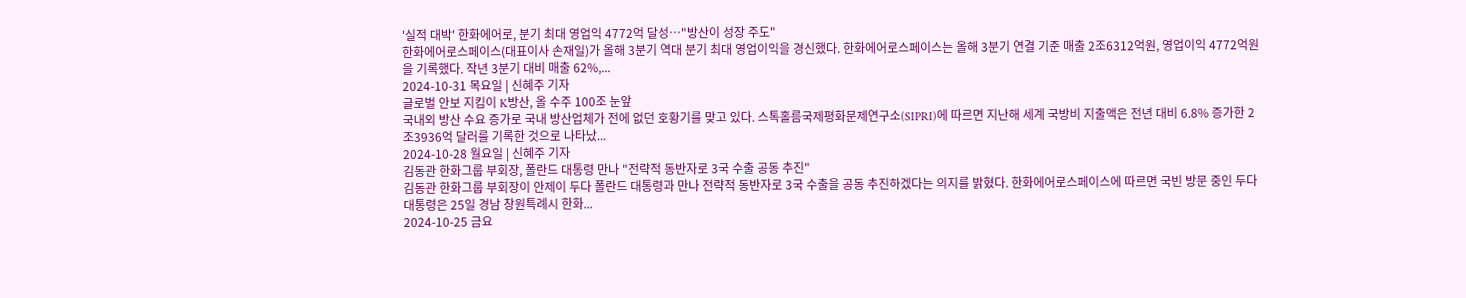'실적 대박' 한화에어로, 분기 최대 영업익 4772억 달성…"방산이 성장 주도"
한화에어로스페이스(대표이사 손재일)가 올해 3분기 역대 분기 최대 영업이익을 경신했다. 한화에어로스페이스는 올해 3분기 연결 기준 매출 2조6312억원, 영업이익 4772억원을 기록했다. 작년 3분기 대비 매출 62%,...
2024-10-31 목요일 | 신혜주 기자
글로벌 안보 지킴이 K방산, 올 수주 100조 눈앞
국내외 방산 수요 증가로 국내 방산업체가 전에 없던 호황기를 맞고 있다. 스톡홀름국제평화문제연구소(SIPRI)에 따르면 지난해 세계 국방비 지출액은 전년 대비 6.8% 증가한 2조3936억 달러를 기록한 것으로 나타났...
2024-10-28 월요일 | 신혜주 기자
김동관 한화그룹 부회장, 폴란드 대통령 만나 "전략적 동반자로 3국 수출 공동 추진"
김동관 한화그룹 부회장이 안제이 두다 폴란드 대통령과 만나 전략적 동반자로 3국 수출을 공동 추진하겠다는 의지를 밝혔다. 한화에어로스페이스에 따르면 국빈 방문 중인 두다 대통령은 25일 경남 창원특례시 한화...
2024-10-25 금요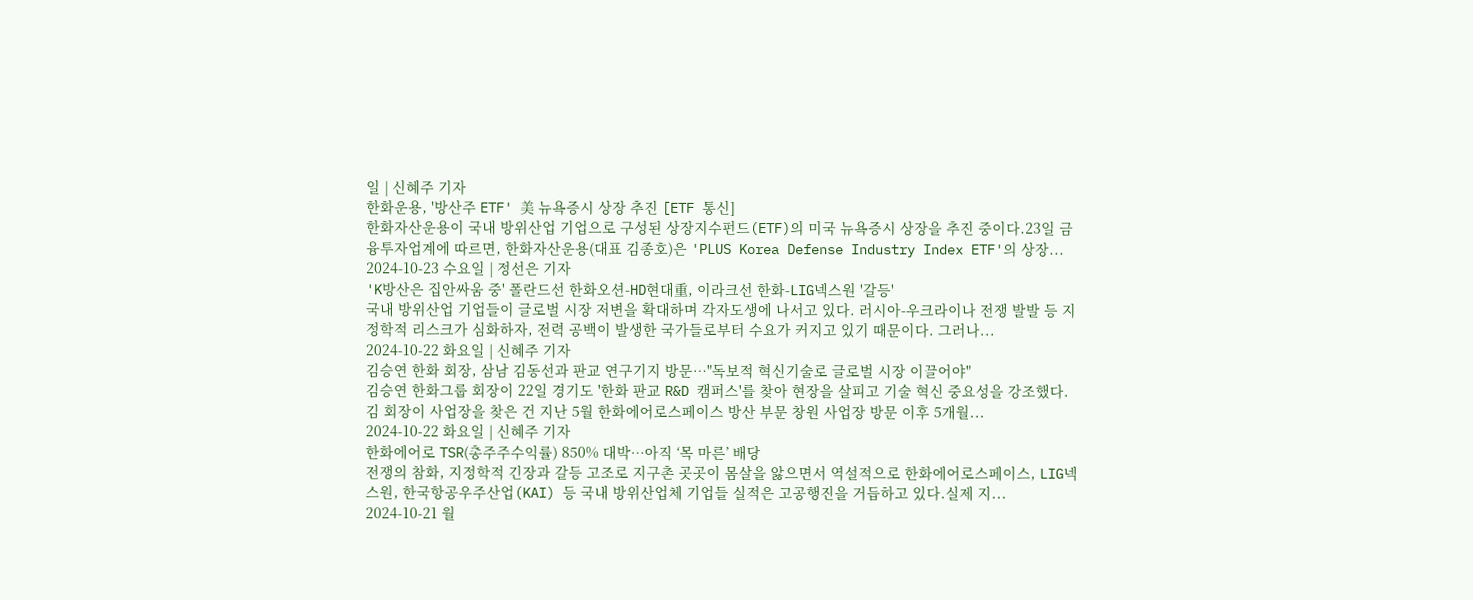일 | 신혜주 기자
한화운용, '방산주 ETF' 美 뉴욕증시 상장 추진 [ETF 통신]
한화자산운용이 국내 방위산업 기업으로 구성된 상장지수펀드(ETF)의 미국 뉴욕증시 상장을 추진 중이다.23일 금융투자업계에 따르면, 한화자산운용(대표 김종호)은 'PLUS Korea Defense Industry Index ETF'의 상장...
2024-10-23 수요일 | 정선은 기자
'K방산은 집안싸움 중' 폴란드선 한화오션-HD현대重, 이라크선 한화-LIG넥스원 '갈등'
국내 방위산업 기업들이 글로벌 시장 저변을 확대하며 각자도생에 나서고 있다. 러시아-우크라이나 전쟁 발발 등 지정학적 리스크가 심화하자, 전력 공백이 발생한 국가들로부터 수요가 커지고 있기 때문이다. 그러나...
2024-10-22 화요일 | 신혜주 기자
김승연 한화 회장, 삼남 김동선과 판교 연구기지 방문…"독보적 혁신기술로 글로벌 시장 이끌어야"
김승연 한화그룹 회장이 22일 경기도 '한화 판교 R&D 캠퍼스'를 찾아 현장을 살피고 기술 혁신 중요성을 강조했다. 김 회장이 사업장을 찾은 건 지난 5월 한화에어로스페이스 방산 부문 창원 사업장 방문 이후 5개월...
2024-10-22 화요일 | 신혜주 기자
한화에어로 TSR(총주주수익률) 850% 대박…아직 ‘목 마른’ 배당
전쟁의 참화, 지정학적 긴장과 갈등 고조로 지구촌 곳곳이 몸살을 앓으면서 역설적으로 한화에어로스페이스, LIG넥스원, 한국항공우주산업(KAI) 등 국내 방위산업체 기업들 실적은 고공행진을 거듭하고 있다.실제 지...
2024-10-21 월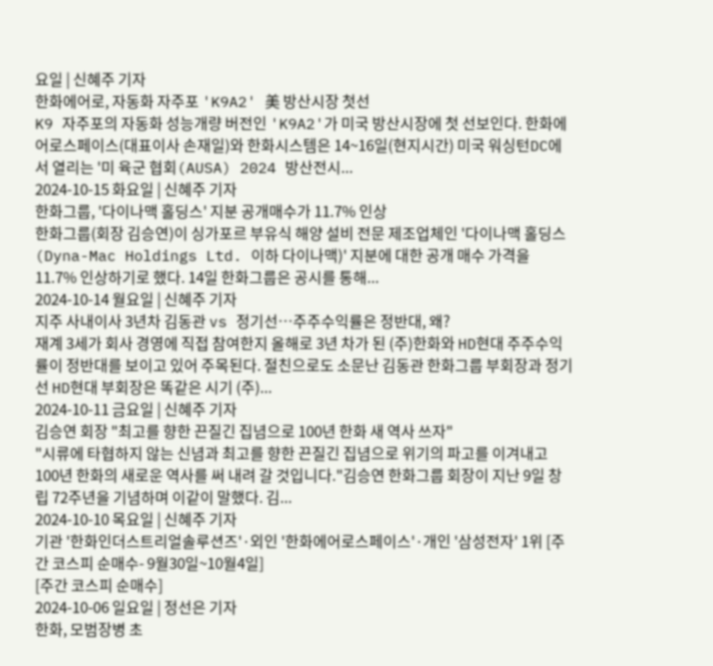요일 | 신혜주 기자
한화에어로, 자동화 자주포 'K9A2' 美 방산시장 첫선
K9 자주포의 자동화 성능개량 버전인 'K9A2'가 미국 방산시장에 첫 선보인다. 한화에어로스페이스(대표이사 손재일)와 한화시스템은 14~16일(현지시간) 미국 워싱턴DC에서 열리는 '미 육군 협회(AUSA) 2024 방산전시...
2024-10-15 화요일 | 신혜주 기자
한화그룹, '다이나맥 홀딩스' 지분 공개매수가 11.7% 인상
한화그룹(회장 김승연)이 싱가포르 부유식 해양 설비 전문 제조업체인 '다이나맥 홀딩스(Dyna-Mac Holdings Ltd. 이하 다이나맥)' 지분에 대한 공개 매수 가격을 11.7% 인상하기로 했다. 14일 한화그룹은 공시를 통해...
2024-10-14 월요일 | 신혜주 기자
지주 사내이사 3년차 김동관 vs 정기선…주주수익률은 정반대, 왜?
재계 3세가 회사 경영에 직접 참여한지 올해로 3년 차가 된 (주)한화와 HD현대 주주수익률이 정반대를 보이고 있어 주목된다. 절친으로도 소문난 김동관 한화그룹 부회장과 정기선 HD현대 부회장은 똑같은 시기 (주)...
2024-10-11 금요일 | 신혜주 기자
김승연 회장 "최고를 향한 끈질긴 집념으로 100년 한화 새 역사 쓰자"
"시류에 타협하지 않는 신념과 최고를 향한 끈질긴 집념으로 위기의 파고를 이겨내고 100년 한화의 새로운 역사를 써 내려 갈 것입니다."김승연 한화그룹 회장이 지난 9일 창립 72주년을 기념하며 이같이 말했다. 김...
2024-10-10 목요일 | 신혜주 기자
기관 '한화인더스트리얼솔루션즈'·외인 '한화에어로스페이스'·개인 '삼성전자' 1위 [주간 코스피 순매수- 9월30일~10월4일]
[주간 코스피 순매수]
2024-10-06 일요일 | 정선은 기자
한화, 모범장병 초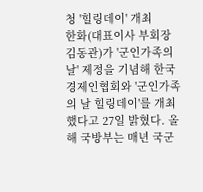청 '힐링데이' 개최
한화(대표이사 부회장 김동관)가 '군인가족의 날' 제정을 기념해 한국경제인협회와 '군인가족의 날 힐링데이'를 개최했다고 27일 밝혔다. 올해 국방부는 매년 국군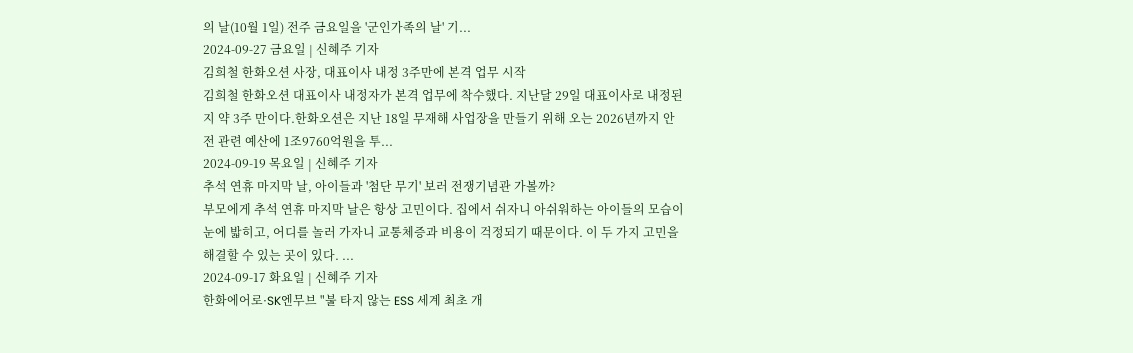의 날(10월 1일) 전주 금요일을 '군인가족의 날' 기...
2024-09-27 금요일 | 신혜주 기자
김희철 한화오션 사장, 대표이사 내정 3주만에 본격 업무 시작
김희철 한화오션 대표이사 내정자가 본격 업무에 착수했다. 지난달 29일 대표이사로 내정된지 약 3주 만이다.한화오션은 지난 18일 무재해 사업장을 만들기 위해 오는 2026년까지 안전 관련 예산에 1조9760억원을 투...
2024-09-19 목요일 | 신혜주 기자
추석 연휴 마지막 날, 아이들과 '첨단 무기' 보러 전쟁기념관 가볼까?
부모에게 추석 연휴 마지막 날은 항상 고민이다. 집에서 쉬자니 아쉬워하는 아이들의 모습이 눈에 밟히고, 어디를 놀러 가자니 교통체증과 비용이 걱정되기 때문이다. 이 두 가지 고민을 해결할 수 있는 곳이 있다. ...
2024-09-17 화요일 | 신혜주 기자
한화에어로·SK엔무브 "불 타지 않는 ESS 세계 최초 개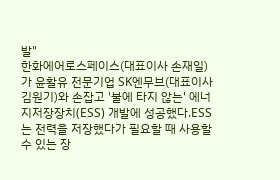발"
한화에어로스페이스(대표이사 손재일)가 윤활유 전문기업 SK엔무브(대표이사 김원기)와 손잡고 '불에 타지 않는' 에너지저장장치(ESS) 개발에 성공했다.ESS는 전력을 저장했다가 필요할 때 사용할 수 있는 장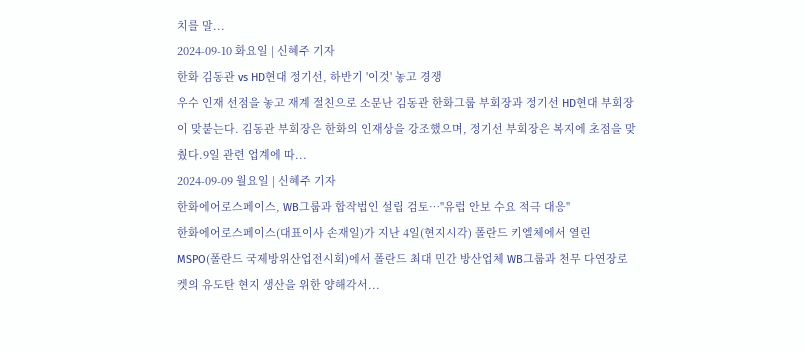치를 말...
2024-09-10 화요일 | 신혜주 기자
한화 김동관 vs HD현대 정기선, 하반기 '이것' 놓고 경쟁
우수 인재 선점을 놓고 재계 절친으로 소문난 김동관 한화그룹 부회장과 정기선 HD현대 부회장이 맞붙는다. 김동관 부회장은 한화의 인재상을 강조했으며, 정기선 부회장은 복지에 초점을 맞췄다.9일 관련 업계에 따...
2024-09-09 월요일 | 신혜주 기자
한화에어로스페이스, WB그룹과 합작법인 설립 검토…"유럽 안보 수요 적극 대응"
한화에어로스페이스(대표이사 손재일)가 지난 4일(현지시각) 폴란드 키엘체에서 열린 MSPO(폴란드 국제방위산업전시회)에서 폴란드 최대 민간 방산업체 WB그룹과 천무 다연장로켓의 유도탄 현지 생산을 위한 양해각서...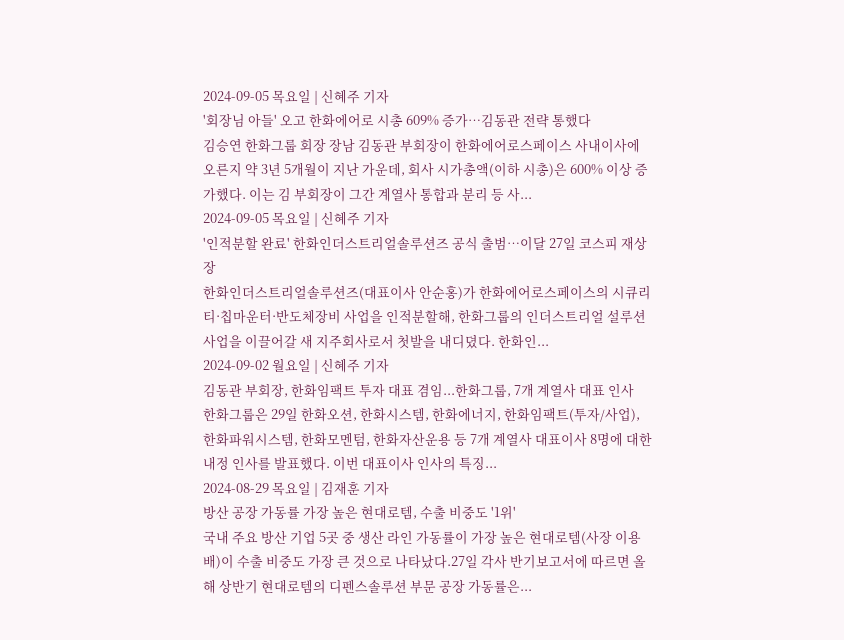2024-09-05 목요일 | 신혜주 기자
'회장님 아들' 오고 한화에어로 시총 609% 증가…김동관 전략 통했다
김승연 한화그룹 회장 장남 김동관 부회장이 한화에어로스페이스 사내이사에 오른지 약 3년 5개월이 지난 가운데, 회사 시가총액(이하 시총)은 600% 이상 증가했다. 이는 김 부회장이 그간 계열사 통합과 분리 등 사...
2024-09-05 목요일 | 신혜주 기자
'인적분할 완료' 한화인더스트리얼솔루션즈 공식 출범…이달 27일 코스피 재상장
한화인더스트리얼솔루션즈(대표이사 안순홍)가 한화에어로스페이스의 시큐리티·칩마운터·반도체장비 사업을 인적분할해, 한화그룹의 인더스트리얼 설루션 사업을 이끌어갈 새 지주회사로서 첫발을 내디뎠다. 한화인...
2024-09-02 월요일 | 신혜주 기자
김동관 부회장, 한화임팩트 투자 대표 겸임...한화그룹, 7개 계열사 대표 인사
한화그룹은 29일 한화오션, 한화시스템, 한화에너지, 한화임팩트(투자/사업), 한화파워시스템, 한화모멘텀, 한화자산운용 등 7개 계열사 대표이사 8명에 대한 내정 인사를 발표했다. 이번 대표이사 인사의 특징...
2024-08-29 목요일 | 김재훈 기자
방산 공장 가동률 가장 높은 현대로템, 수출 비중도 '1위'
국내 주요 방산 기업 5곳 중 생산 라인 가동률이 가장 높은 현대로템(사장 이용배)이 수출 비중도 가장 큰 것으로 나타났다.27일 각사 반기보고서에 따르면 올해 상반기 현대로템의 디펜스솔루션 부문 공장 가동률은...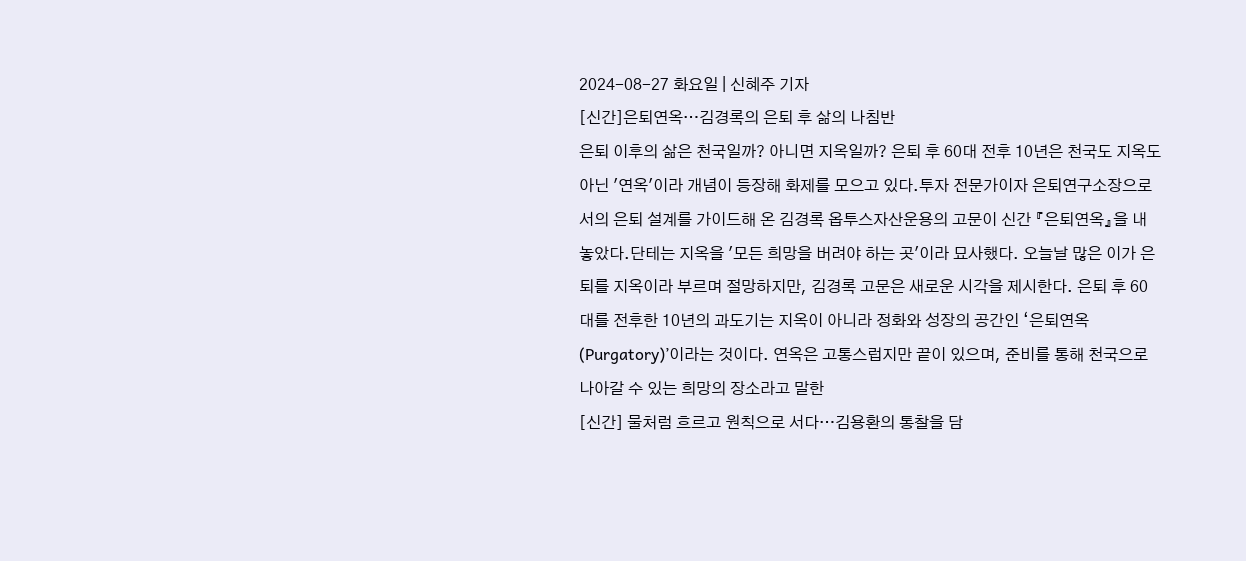2024-08-27 화요일 | 신혜주 기자
[신간]은퇴연옥…김경록의 은퇴 후 삶의 나침반
은퇴 이후의 삶은 천국일까? 아니면 지옥일까? 은퇴 후 60대 전후 10년은 천국도 지옥도 아닌 '연옥'이라 개념이 등장해 화제를 모으고 있다.투자 전문가이자 은퇴연구소장으로서의 은퇴 설계를 가이드해 온 김경록 옵투스자산운용의 고문이 신간 『은퇴연옥』을 내놓았다.단테는 지옥을 '모든 희망을 버려야 하는 곳'이라 묘사했다. 오늘날 많은 이가 은퇴를 지옥이라 부르며 절망하지만, 김경록 고문은 새로운 시각을 제시한다. 은퇴 후 60대를 전후한 10년의 과도기는 지옥이 아니라 정화와 성장의 공간인 ‘은퇴연옥(Purgatory)’이라는 것이다. 연옥은 고통스럽지만 끝이 있으며, 준비를 통해 천국으로 나아갈 수 있는 희망의 장소라고 말한
[신간] 물처럼 흐르고 원칙으로 서다…김용환의 통찰을 담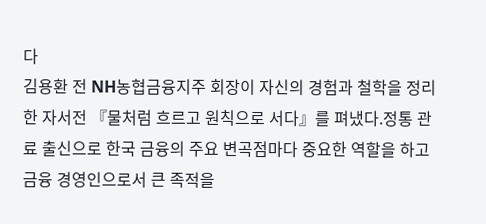다
김용환 전 NH농협금융지주 회장이 자신의 경험과 철학을 정리한 자서전 『물처럼 흐르고 원칙으로 서다』를 펴냈다.정통 관료 출신으로 한국 금융의 주요 변곡점마다 중요한 역할을 하고 금융 경영인으로서 큰 족적을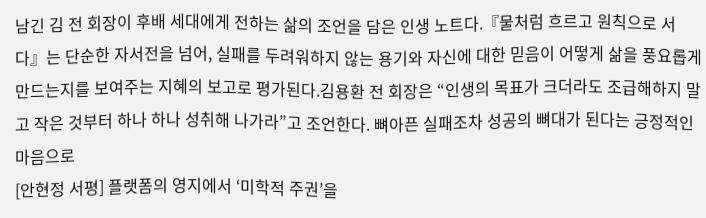남긴 김 전 회장이 후배 세대에게 전하는 삶의 조언을 담은 인생 노트다.『물처럼 흐르고 원칙으로 서다』는 단순한 자서전을 넘어, 실패를 두려워하지 않는 용기와 자신에 대한 믿음이 어떻게 삶을 풍요롭게 만드는지를 보여주는 지혜의 보고로 평가된다.김용환 전 회장은 “인생의 목표가 크더라도 조급해하지 말고 작은 것부터 하나 하나 성취해 나가라”고 조언한다. 뼈아픈 실패조차 성공의 뼈대가 된다는 긍정적인 마음으로
[안현정 서평] 플랫폼의 영지에서 ‘미학적 주권’을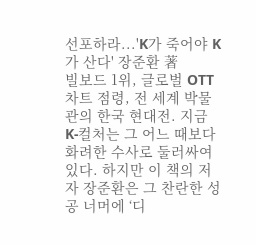선포하라...'K가 죽어야 K가 산다' 장준환 著
빌보드 1위, 글로벌 OTT 차트 점령, 전 세계 박물관의 한국 현대전. 지금 K-컬처는 그 어느 때보다 화려한 수사로 둘러싸여 있다. 하지만 이 책의 저자 장준환은 그 찬란한 성공 너머에 ‘디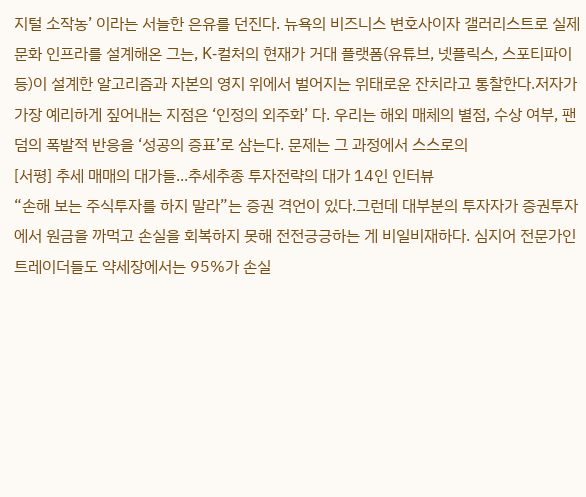지털 소작농’ 이라는 서늘한 은유를 던진다. 뉴욕의 비즈니스 변호사이자 갤러리스트로 실제 문화 인프라를 설계해온 그는, K-컬처의 현재가 거대 플랫폼(유튜브, 넷플릭스, 스포티파이 등)이 설계한 알고리즘과 자본의 영지 위에서 벌어지는 위태로운 잔치라고 통찰한다.저자가 가장 예리하게 짚어내는 지점은 ‘인정의 외주화’ 다. 우리는 해외 매체의 별점, 수상 여부, 팬덤의 폭발적 반응을 ‘성공의 증표’로 삼는다. 문제는 그 과정에서 스스로의
[서평] 추세 매매의 대가들...추세추종 투자전략의 대가 14인 인터뷰
“손해 보는 주식투자를 하지 말라”는 증권 격언이 있다.그런데 대부분의 투자자가 증권투자에서 원금을 까먹고 손실을 회복하지 못해 전전긍긍하는 게 비일비재하다. 심지어 전문가인 트레이더들도 약세장에서는 95%가 손실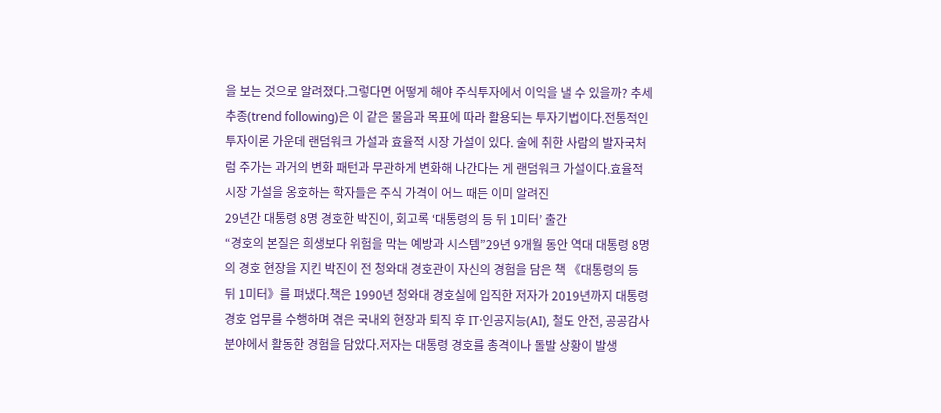을 보는 것으로 알려졌다.그렇다면 어떻게 해야 주식투자에서 이익을 낼 수 있을까? 추세추종(trend following)은 이 같은 물음과 목표에 따라 활용되는 투자기법이다.전통적인 투자이론 가운데 랜덤워크 가설과 효율적 시장 가설이 있다. 술에 취한 사람의 발자국처럼 주가는 과거의 변화 패턴과 무관하게 변화해 나간다는 게 랜덤워크 가설이다.효율적 시장 가설을 옹호하는 학자들은 주식 가격이 어느 때든 이미 알려진
29년간 대통령 8명 경호한 박진이, 회고록 ‘대통령의 등 뒤 1미터’ 출간
“경호의 본질은 희생보다 위험을 막는 예방과 시스템”29년 9개월 동안 역대 대통령 8명의 경호 현장을 지킨 박진이 전 청와대 경호관이 자신의 경험을 담은 책 《대통령의 등 뒤 1미터》를 펴냈다.책은 1990년 청와대 경호실에 입직한 저자가 2019년까지 대통령 경호 업무를 수행하며 겪은 국내외 현장과 퇴직 후 IT·인공지능(AI), 철도 안전, 공공감사 분야에서 활동한 경험을 담았다.저자는 대통령 경호를 총격이나 돌발 상황이 발생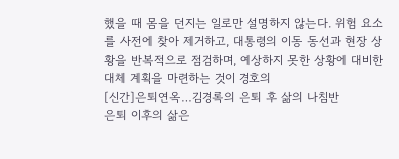했을 때 몸을 던지는 일로만 설명하지 않는다. 위험 요소를 사전에 찾아 제거하고, 대통령의 이동 동선과 현장 상황을 반복적으로 점검하며, 예상하지 못한 상황에 대비한 대체 계획을 마련하는 것이 경호의
[신간]은퇴연옥…김경록의 은퇴 후 삶의 나침반
은퇴 이후의 삶은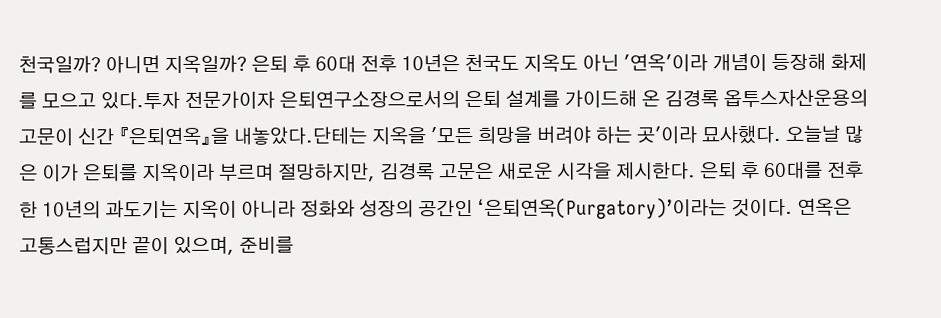천국일까? 아니면 지옥일까? 은퇴 후 60대 전후 10년은 천국도 지옥도 아닌 '연옥'이라 개념이 등장해 화제를 모으고 있다.투자 전문가이자 은퇴연구소장으로서의 은퇴 설계를 가이드해 온 김경록 옵투스자산운용의 고문이 신간 『은퇴연옥』을 내놓았다.단테는 지옥을 '모든 희망을 버려야 하는 곳'이라 묘사했다. 오늘날 많은 이가 은퇴를 지옥이라 부르며 절망하지만, 김경록 고문은 새로운 시각을 제시한다. 은퇴 후 60대를 전후한 10년의 과도기는 지옥이 아니라 정화와 성장의 공간인 ‘은퇴연옥(Purgatory)’이라는 것이다. 연옥은 고통스럽지만 끝이 있으며, 준비를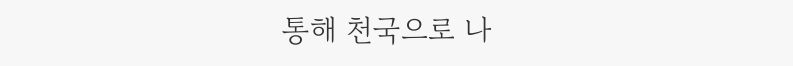통해 천국으로 나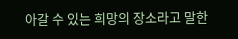아갈 수 있는 희망의 장소라고 말한